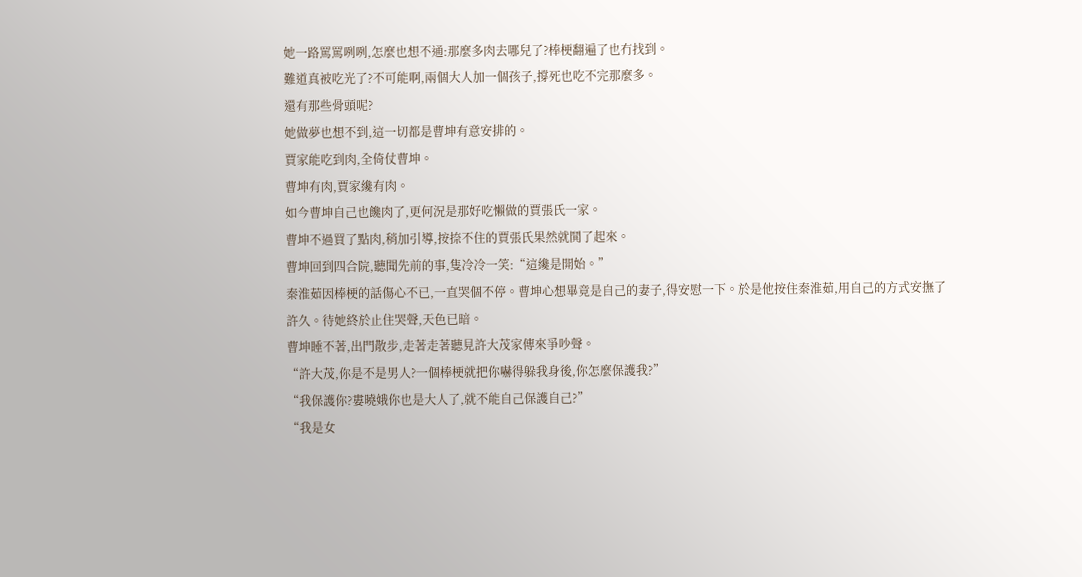她一路罵罵咧咧,怎麼也想不通:那麼多肉去哪兒了?棒梗翻遍了也冇找到。
難道真被吃光了?不可能啊,兩個大人加一個孩子,撐死也吃不完那麼多。
還有那些骨頭呢?
她做夢也想不到,這一切都是曹坤有意安排的。
賈家能吃到肉,全倚仗曹坤。
曹坤有肉,賈家纔有肉。
如今曹坤自己也饞肉了,更何況是那好吃懶做的賈張氏一家。
曹坤不過買了點肉,稍加引導,按捺不住的賈張氏果然就鬨了起來。
曹坤回到四合院,聽聞先前的事,隻冷冷一笑:“這纔是開始。”
秦淮茹因棒梗的話傷心不已,一直哭個不停。曹坤心想畢竟是自己的妻子,得安慰一下。於是他按住秦淮茹,用自己的方式安撫了許久。待她終於止住哭聲,天色已暗。
曹坤睡不著,出門散步,走著走著聽見許大茂家傳來爭吵聲。
“許大茂,你是不是男人?一個棒梗就把你嚇得躲我身後,你怎麼保護我?”
“我保護你?婁曉娥你也是大人了,就不能自己保護自己?”
“我是女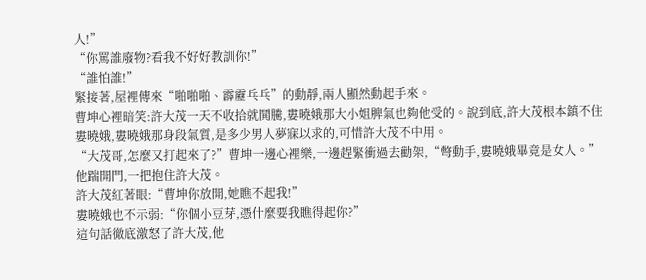人!”
“你罵誰廢物?看我不好好教訓你!”
“誰怕誰!”
緊接著,屋裡傳來“啪啪啪、霹靂乓乓”的動靜,兩人顯然動起手來。
曹坤心裡暗笑:許大茂一天不收拾就鬨騰,婁曉娥那大小姐脾氣也夠他受的。說到底,許大茂根本鎮不住婁曉娥,婁曉娥那身段氣質,是多少男人夢寐以求的,可惜許大茂不中用。
“大茂哥,怎麼又打起來了?”曹坤一邊心裡樂,一邊趕緊衝過去勸架,“彆動手,婁曉娥畢竟是女人。”他踹開門,一把抱住許大茂。
許大茂紅著眼:“曹坤你放開,她瞧不起我!”
婁曉娥也不示弱:“你個小豆芽,憑什麼要我瞧得起你?”
這句話徹底激怒了許大茂,他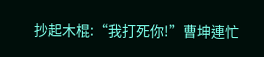抄起木棍:“我打死你!”曹坤連忙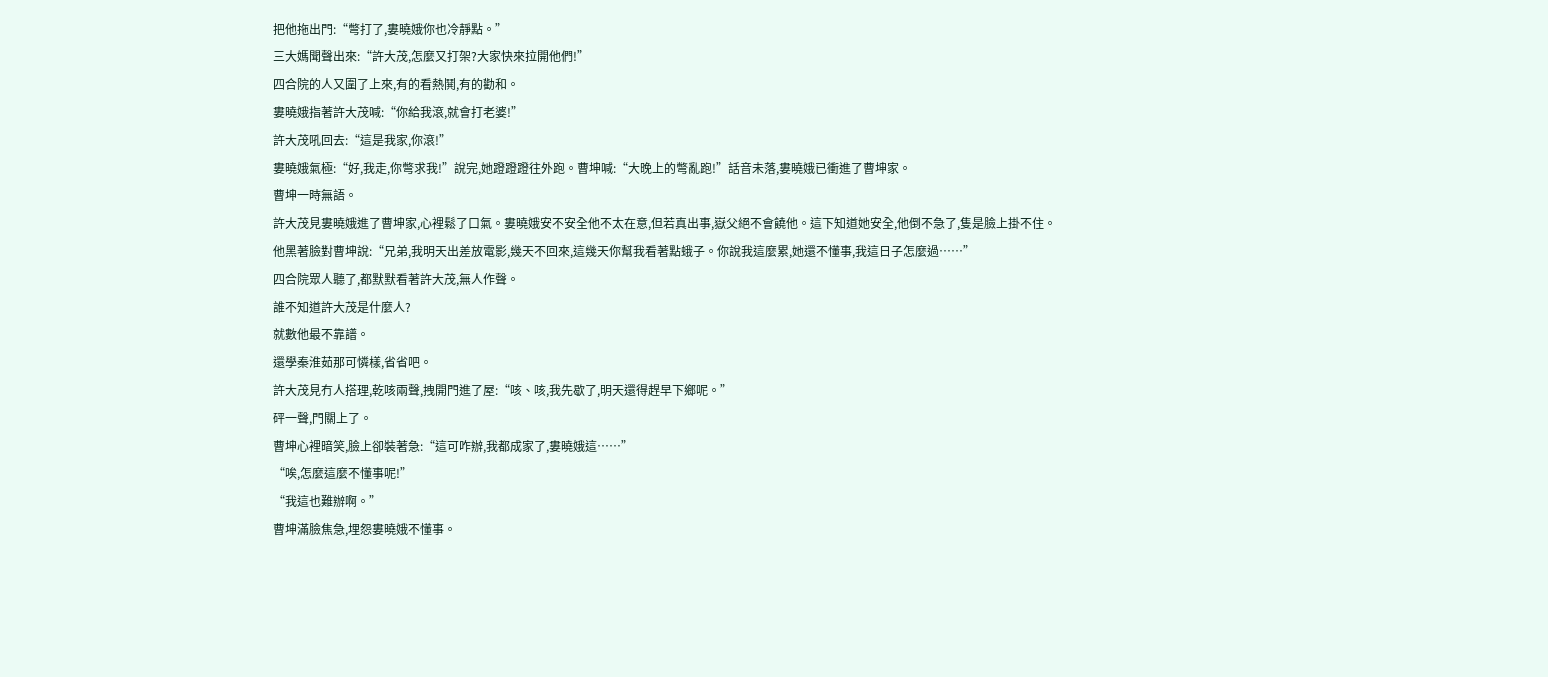把他拖出門:“彆打了,婁曉娥你也冷靜點。”
三大媽聞聲出來:“許大茂,怎麼又打架?大家快來拉開他們!”
四合院的人又圍了上來,有的看熱鬨,有的勸和。
婁曉娥指著許大茂喊:“你給我滾,就會打老婆!”
許大茂吼回去:“這是我家,你滾!”
婁曉娥氣極:“好,我走,你彆求我!”說完,她蹬蹬蹬往外跑。曹坤喊:“大晚上的彆亂跑!”話音未落,婁曉娥已衝進了曹坤家。
曹坤一時無語。
許大茂見婁曉娥進了曹坤家,心裡鬆了口氣。婁曉娥安不安全他不太在意,但若真出事,嶽父絕不會饒他。這下知道她安全,他倒不急了,隻是臉上掛不住。
他黑著臉對曹坤說:“兄弟,我明天出差放電影,幾天不回來,這幾天你幫我看著點蛾子。你說我這麼累,她還不懂事,我這日子怎麼過……”
四合院眾人聽了,都默默看著許大茂,無人作聲。
誰不知道許大茂是什麼人?
就數他最不靠譜。
還學秦淮茹那可憐樣,省省吧。
許大茂見冇人搭理,乾咳兩聲,拽開門進了屋:“咳、咳,我先歇了,明天還得趕早下鄉呢。”
砰一聲,門關上了。
曹坤心裡暗笑,臉上卻裝著急:“這可咋辦,我都成家了,婁曉娥這……”
“唉,怎麼這麼不懂事呢!”
“我這也難辦啊。”
曹坤滿臉焦急,埋怨婁曉娥不懂事。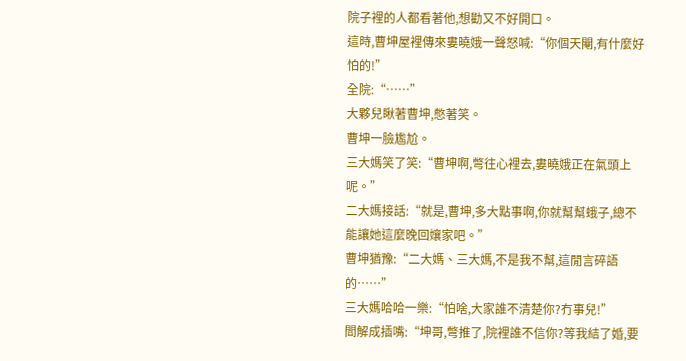院子裡的人都看著他,想勸又不好開口。
這時,曹坤屋裡傳來婁曉娥一聲怒喊:“你個天閹,有什麼好怕的!”
全院:“……”
大夥兒瞅著曹坤,憋著笑。
曹坤一臉尷尬。
三大媽笑了笑:“曹坤啊,彆往心裡去,婁曉娥正在氣頭上呢。”
二大媽接話:“就是,曹坤,多大點事啊,你就幫幫蛾子,總不能讓她這麼晚回孃家吧。”
曹坤猶豫:“二大媽、三大媽,不是我不幫,這閒言碎語的……”
三大媽哈哈一樂:“怕啥,大家誰不清楚你?冇事兒!”
閻解成插嘴:“坤哥,彆推了,院裡誰不信你?等我結了婚,要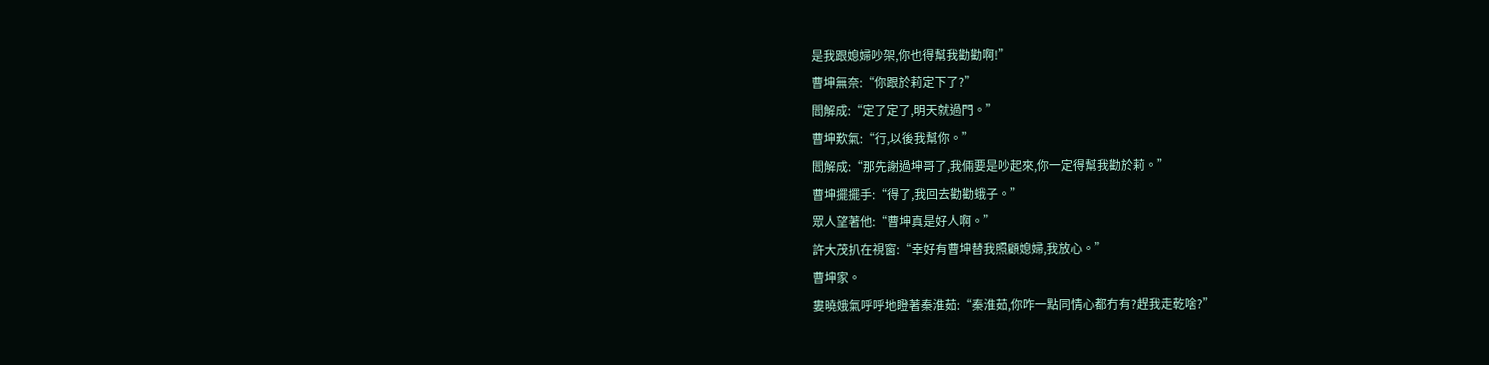是我跟媳婦吵架,你也得幫我勸勸啊!”
曹坤無奈:“你跟於莉定下了?”
閻解成:“定了定了,明天就過門。”
曹坤歎氣:“行,以後我幫你。”
閻解成:“那先謝過坤哥了,我倆要是吵起來,你一定得幫我勸於莉。”
曹坤擺擺手:“得了,我回去勸勸蛾子。”
眾人望著他:“曹坤真是好人啊。”
許大茂扒在視窗:“幸好有曹坤替我照顧媳婦,我放心。”
曹坤家。
婁曉娥氣呼呼地瞪著秦淮茹:“秦淮茹,你咋一點同情心都冇有?趕我走乾啥?”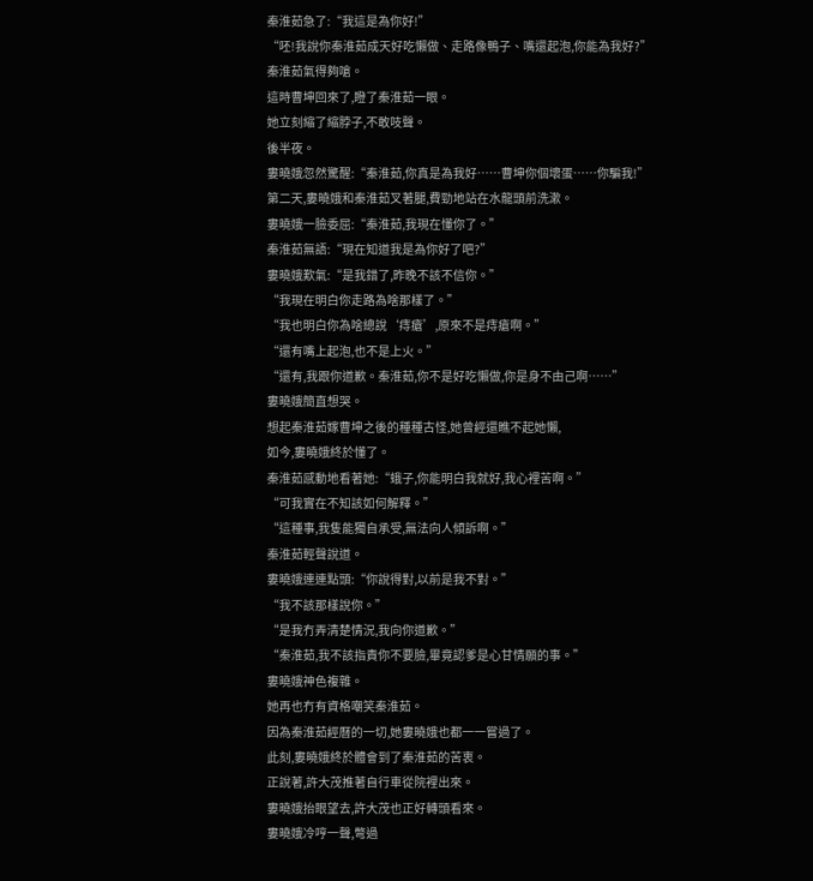秦淮茹急了:“我這是為你好!”
“呸!我說你秦淮茹成天好吃懶做、走路像鴨子、嘴還起泡,你能為我好?”
秦淮茹氣得夠嗆。
這時曹坤回來了,瞪了秦淮茹一眼。
她立刻縮了縮脖子,不敢吱聲。
後半夜。
婁曉娥忽然驚醒:“秦淮茹,你真是為我好……曹坤你個壞蛋……你騙我!”
第二天,婁曉娥和秦淮茹叉著腿,費勁地站在水龍頭前洗漱。
婁曉娥一臉委屈:“秦淮茹,我現在懂你了。”
秦淮茹無語:“現在知道我是為你好了吧?”
婁曉娥歎氣:“是我錯了,昨晚不該不信你。”
“我現在明白你走路為啥那樣了。”
“我也明白你為啥總說‘痔瘡’,原來不是痔瘡啊。”
“還有嘴上起泡,也不是上火。”
“還有,我跟你道歉。秦淮茹,你不是好吃懶做,你是身不由己啊……”
婁曉娥簡直想哭。
想起秦淮茹嫁曹坤之後的種種古怪,她曾經還瞧不起她懶,
如今,婁曉娥終於懂了。
秦淮茹感動地看著她:“蛾子,你能明白我就好,我心裡苦啊。”
“可我實在不知該如何解釋。”
“這種事,我隻能獨自承受,無法向人傾訴啊。”
秦淮茹輕聲說道。
婁曉娥連連點頭:“你說得對,以前是我不對。”
“我不該那樣說你。”
“是我冇弄清楚情況,我向你道歉。”
“秦淮茹,我不該指責你不要臉,畢竟認爹是心甘情願的事。”
婁曉娥神色複雜。
她再也冇有資格嘲笑秦淮茹。
因為秦淮茹經曆的一切,她婁曉娥也都一一嘗過了。
此刻,婁曉娥終於體會到了秦淮茹的苦衷。
正說著,許大茂推著自行車從院裡出來。
婁曉娥抬眼望去,許大茂也正好轉頭看來。
婁曉娥冷哼一聲,彆過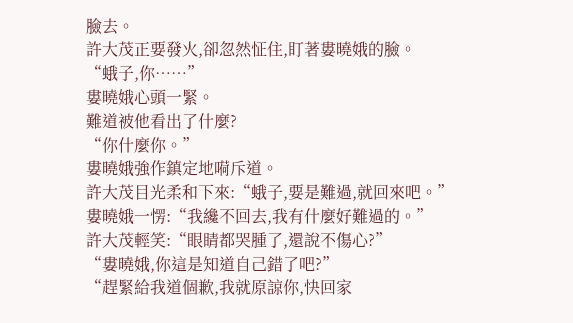臉去。
許大茂正要發火,卻忽然怔住,盯著婁曉娥的臉。
“蛾子,你……”
婁曉娥心頭一緊。
難道被他看出了什麼?
“你什麼你。”
婁曉娥強作鎮定地嗬斥道。
許大茂目光柔和下來:“蛾子,要是難過,就回來吧。”
婁曉娥一愣:“我纔不回去,我有什麼好難過的。”
許大茂輕笑:“眼睛都哭腫了,還說不傷心?”
“婁曉娥,你這是知道自己錯了吧?”
“趕緊給我道個歉,我就原諒你,快回家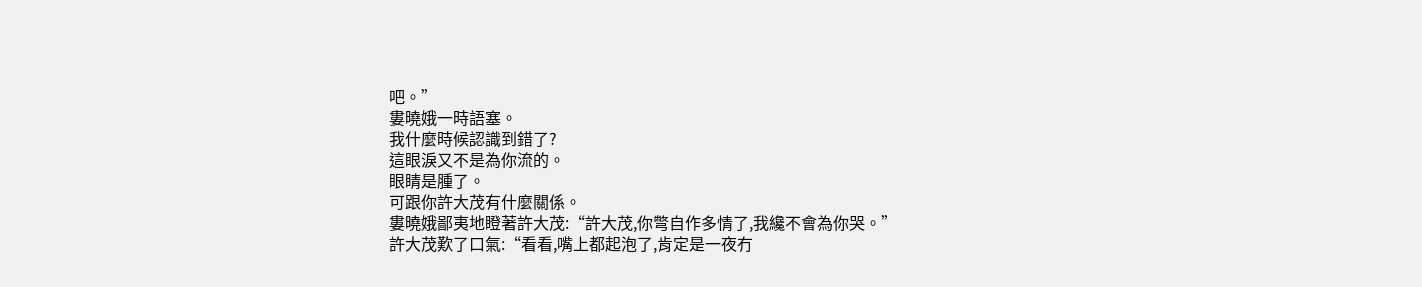吧。”
婁曉娥一時語塞。
我什麼時候認識到錯了?
這眼淚又不是為你流的。
眼睛是腫了。
可跟你許大茂有什麼關係。
婁曉娥鄙夷地瞪著許大茂:“許大茂,你彆自作多情了,我纔不會為你哭。”
許大茂歎了口氣:“看看,嘴上都起泡了,肯定是一夜冇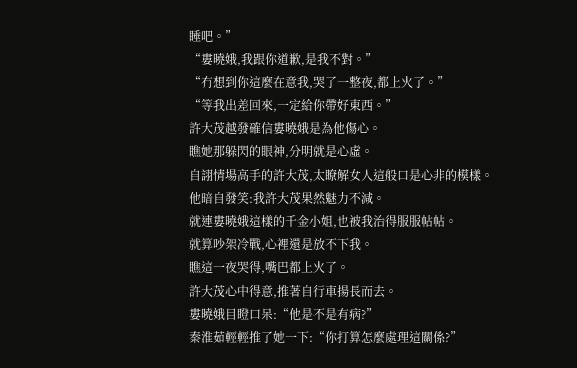睡吧。”
“婁曉娥,我跟你道歉,是我不對。”
“冇想到你這麼在意我,哭了一整夜,都上火了。”
“等我出差回來,一定給你帶好東西。”
許大茂越發確信婁曉娥是為他傷心。
瞧她那躲閃的眼神,分明就是心虛。
自詡情場高手的許大茂,太瞭解女人這般口是心非的模樣。
他暗自發笑:我許大茂果然魅力不減。
就連婁曉娥這樣的千金小姐,也被我治得服服帖帖。
就算吵架冷戰,心裡還是放不下我。
瞧這一夜哭得,嘴巴都上火了。
許大茂心中得意,推著自行車揚長而去。
婁曉娥目瞪口呆:“他是不是有病?”
秦淮茹輕輕推了她一下:“你打算怎麼處理這關係?”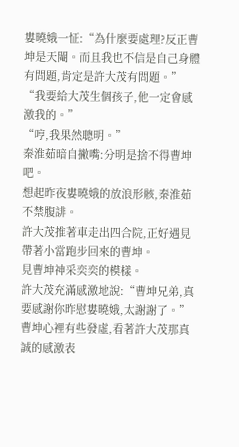婁曉娥一怔:“為什麼要處理?反正曹坤是天閹。而且我也不信是自己身體有問題,肯定是許大茂有問題。”
“我要給大茂生個孩子,他一定會感激我的。”
“哼,我果然聰明。”
秦淮茹暗自撇嘴:分明是捨不得曹坤吧。
想起昨夜婁曉娥的放浪形骸,秦淮茹不禁腹誹。
許大茂推著車走出四合院,正好遇見帶著小當跑步回來的曹坤。
見曹坤神采奕奕的模樣。
許大茂充滿感激地說:“曹坤兄弟,真要感謝你昨慰婁曉娥,太謝謝了。”
曹坤心裡有些發虛,看著許大茂那真誠的感激表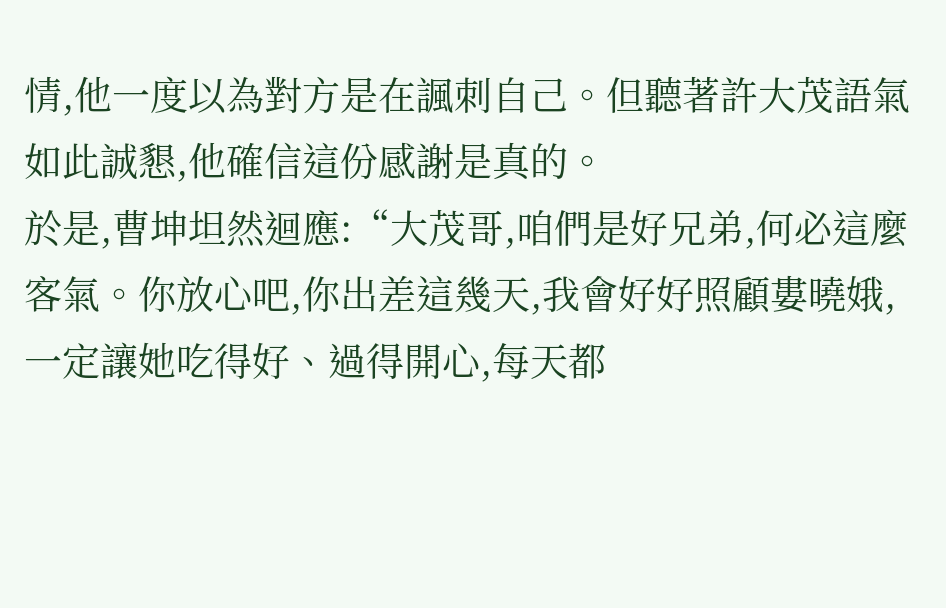情,他一度以為對方是在諷刺自己。但聽著許大茂語氣如此誠懇,他確信這份感謝是真的。
於是,曹坤坦然迴應:“大茂哥,咱們是好兄弟,何必這麼客氣。你放心吧,你出差這幾天,我會好好照顧婁曉娥,一定讓她吃得好、過得開心,每天都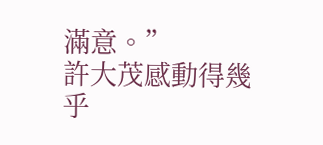滿意。”
許大茂感動得幾乎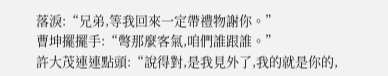落淚:“兄弟,等我回來一定帶禮物謝你。”
曹坤擺擺手:“彆那麼客氣,咱們誰跟誰。”
許大茂連連點頭:“說得對,是我見外了,我的就是你的,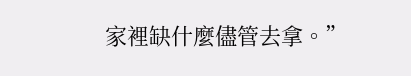家裡缺什麼儘管去拿。”